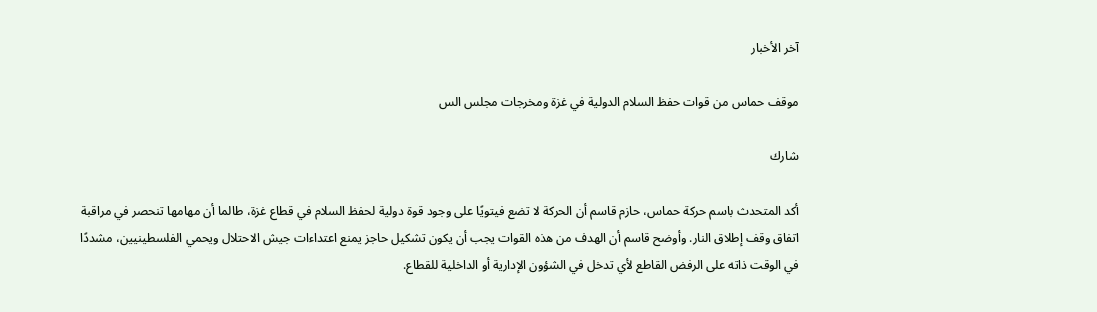آخر الأخبار

موقف حماس من قوات حفظ السلام الدولية في غزة ومخرجات مجلس الس

شارك

أكد المتحدث باسم حركة حماس، حازم قاسم أن الحركة لا تضع فيتويًا على وجود قوة دولية لحفظ السلام في قطاع غزة، طالما أن مهامها تنحصر في مراقبة اتفاق وقف إطلاق النار. وأوضح قاسم أن الهدف من هذه القوات يجب أن يكون تشكيل حاجز يمنع اعتداءات جيش الاحتلال ويحمي الفلسطينيين، مشددًا في الوقت ذاته على الرفض القاطع لأي تدخل في الشؤون الإدارية أو الداخلية للقطاع.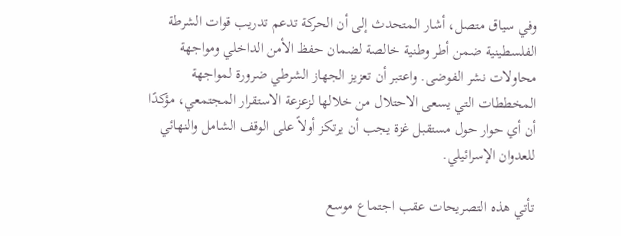وفي سياق متصل، أشار المتحدث إلى أن الحركة تدعم تدريب قوات الشرطة الفلسطينية ضمن أطر وطنية خالصة لضمان حفظ الأمن الداخلي ومواجهة محاولات نشر الفوضى. واعتبر أن تعزيز الجهاز الشرطي ضرورة لمواجهة المخططات التي يسعى الاحتلال من خلالها لزعزعة الاستقرار المجتمعي، مؤكدًا أن أي حوار حول مستقبل غزة يجب أن يرتكز أولاً على الوقف الشامل والنهائي للعدوان الإسرائيلي.

تأتي هذه التصريحات عقب اجتماع موسع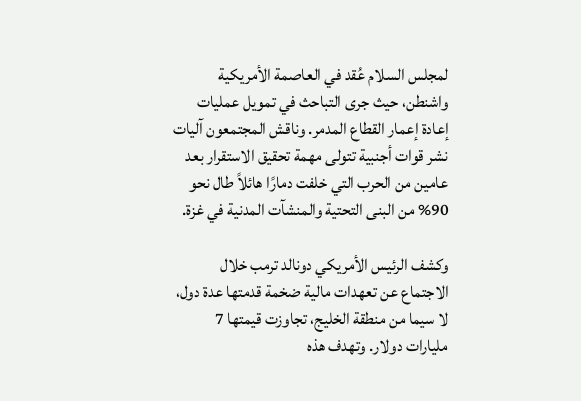لمجلس السلام عُقد في العاصمة الأمريكية واشنطن، حيث جرى التباحث في تمويل عمليات إعادة إعمار القطاع المدمر. وناقش المجتمعون آليات نشر قوات أجنبية تتولى مهمة تحقيق الاستقرار بعد عامين من الحرب التي خلفت دمارًا هائلاً طال نحو 90% من البنى التحتية والمنشآت المدنية في غزة.

وكشف الرئيس الأمريكي دونالد ترمب خلال الاجتماع عن تعهدات مالية ضخمة قدمتها عدة دول، لا سيما من منطقة الخليج، تجاوزت قيمتها 7 مليارات دولار. وتهدف هذه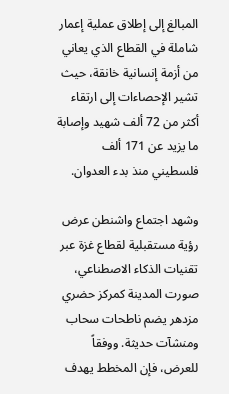المبالغ إلى إطلاق عملية إعمار شاملة في القطاع الذي يعاني من أزمة إنسانية خانقة، حيث تشير الإحصاءات إلى ارتقاء أكثر من 72 ألف شهيد وإصابة ما يزيد عن 171 ألف فلسطيني منذ بدء العدوان.

وشهد اجتماع واشنطن عرض رؤية مستقبلية لقطاع غزة عبر تقنيات الذكاء الاصطناعي، صورت المدينة كمركز حضري مزدهر يضم ناطحات سحاب ومنشآت حديثة. ووفقاً للعرض، فإن المخطط يهدف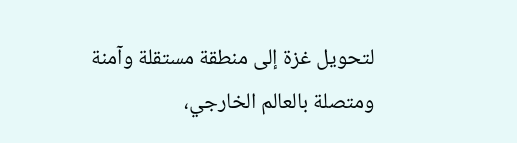لتحويل غزة إلى منطقة مستقلة وآمنة ومتصلة بالعالم الخارجي،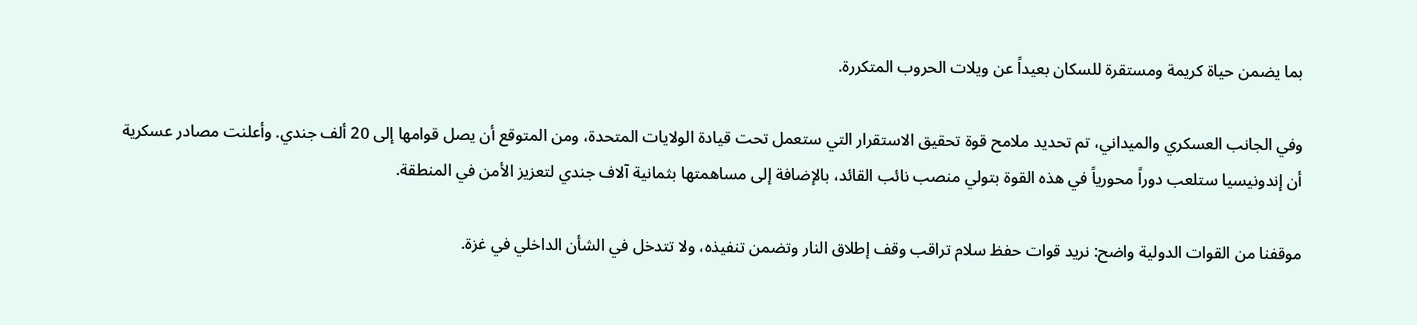بما يضمن حياة كريمة ومستقرة للسكان بعيداً عن ويلات الحروب المتكررة.

وفي الجانب العسكري والميداني، تم تحديد ملامح قوة تحقيق الاستقرار التي ستعمل تحت قيادة الولايات المتحدة، ومن المتوقع أن يصل قوامها إلى 20 ألف جندي. وأعلنت مصادر عسكرية أن إندونيسيا ستلعب دوراً محورياً في هذه القوة بتولي منصب نائب القائد، بالإضافة إلى مساهمتها بثمانية آلاف جندي لتعزيز الأمن في المنطقة.

موقفنا من القوات الدولية واضح: نريد قوات حفظ سلام تراقب وقف إطلاق النار وتضمن تنفيذه، ولا تتدخل في الشأن الداخلي في غزة.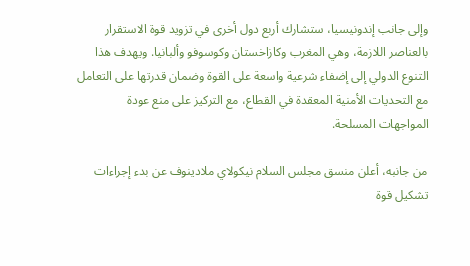وإلى جانب إندونيسيا، ستشارك أربع دول أخرى في تزويد قوة الاستقرار بالعناصر اللازمة، وهي المغرب وكازاخستان وكوسوفو وألبانيا. ويهدف هذا التنوع الدولي إلى إضفاء شرعية واسعة على القوة وضمان قدرتها على التعامل مع التحديات الأمنية المعقدة في القطاع، مع التركيز على منع عودة المواجهات المسلحة.

من جانبه، أعلن منسق مجلس السلام نيكولاي ملادينوف عن بدء إجراءات تشكيل قوة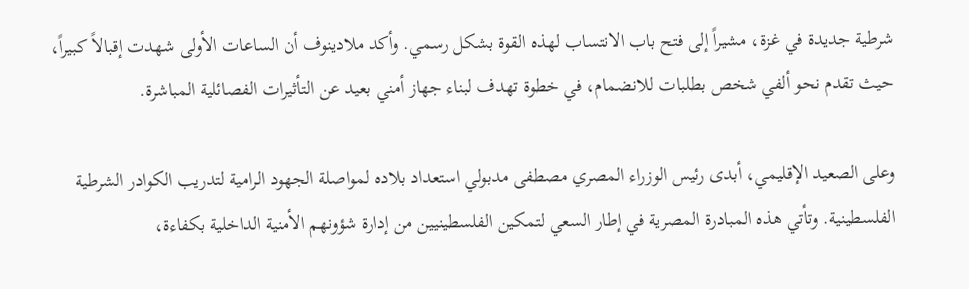شرطية جديدة في غزة، مشيراً إلى فتح باب الانتساب لهذه القوة بشكل رسمي. وأكد ملادينوف أن الساعات الأولى شهدت إقبالاً كبيراً، حيث تقدم نحو ألفي شخص بطلبات للانضمام، في خطوة تهدف لبناء جهاز أمني بعيد عن التأثيرات الفصائلية المباشرة.

وعلى الصعيد الإقليمي، أبدى رئيس الوزراء المصري مصطفى مدبولي استعداد بلاده لمواصلة الجهود الرامية لتدريب الكوادر الشرطية الفلسطينية. وتأتي هذه المبادرة المصرية في إطار السعي لتمكين الفلسطينيين من إدارة شؤونهم الأمنية الداخلية بكفاءة،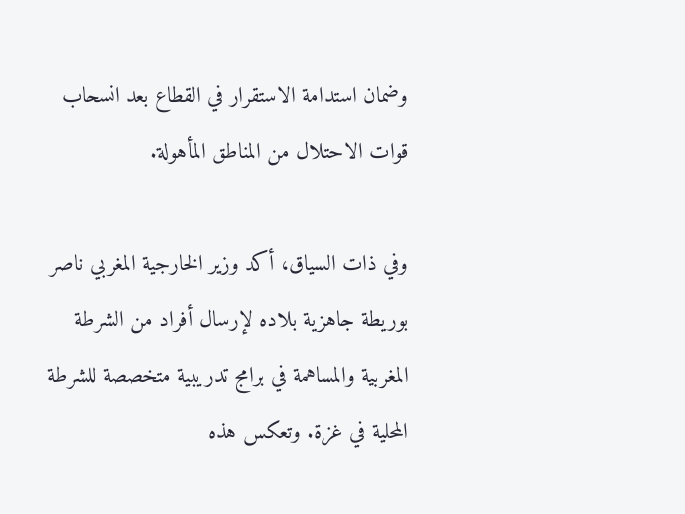وضمان استدامة الاستقرار في القطاع بعد انسحاب قوات الاحتلال من المناطق المأهولة.

وفي ذات السياق، أكد وزير الخارجية المغربي ناصر بوريطة جاهزية بلاده لإرسال أفراد من الشرطة المغربية والمساهمة في برامج تدريبية متخصصة للشرطة المحلية في غزة. وتعكس هذه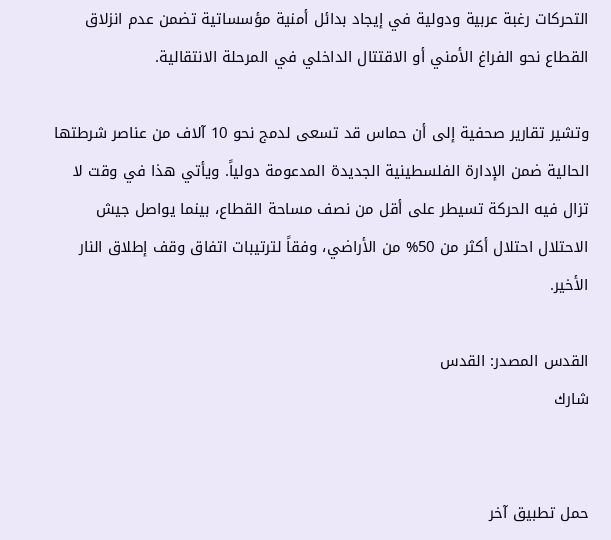التحركات رغبة عربية ودولية في إيجاد بدائل أمنية مؤسساتية تضمن عدم انزلاق القطاع نحو الفراغ الأمني أو الاقتتال الداخلي في المرحلة الانتقالية.

وتشير تقارير صحفية إلى أن حماس قد تسعى لدمج نحو 10 آلاف من عناصر شرطتها الحالية ضمن الإدارة الفلسطينية الجديدة المدعومة دولياً. ويأتي هذا في وقت لا تزال فيه الحركة تسيطر على أقل من نصف مساحة القطاع، بينما يواصل جيش الاحتلال احتلال أكثر من 50% من الأراضي، وفقاً لترتيبات اتفاق وقف إطلاق النار الأخير.

القدس المصدر: القدس
شارك


حمل تطبيق آخر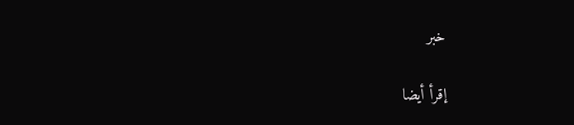خبر

إقرأ أيضا